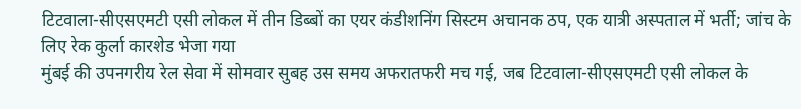टिटवाला-सीएसएमटी एसी लोकल में तीन डिब्बों का एयर कंडीशनिंग सिस्टम अचानक ठप, एक यात्री अस्पताल में भर्ती; जांच के लिए रेक कुर्ला कारशेड भेजा गया
मुंबई की उपनगरीय रेल सेवा में सोमवार सुबह उस समय अफरातफरी मच गई, जब टिटवाला-सीएसएमटी एसी लोकल के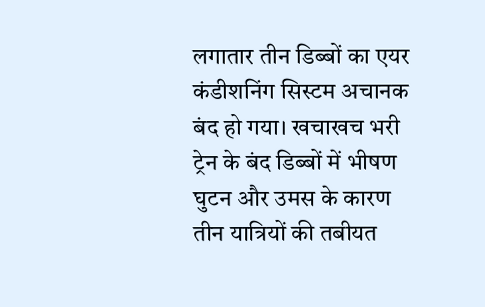लगातार तीन डिब्बों का एयर कंडीशनिंग सिस्टम अचानक बंद हो गया। खचाखच भरी ट्रेन के बंद डिब्बों में भीषण घुटन और उमस के कारण तीन यात्रियों की तबीयत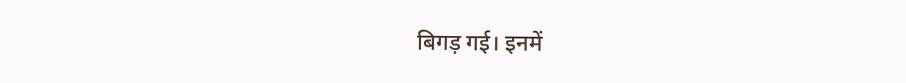बिगड़ गई। इनमें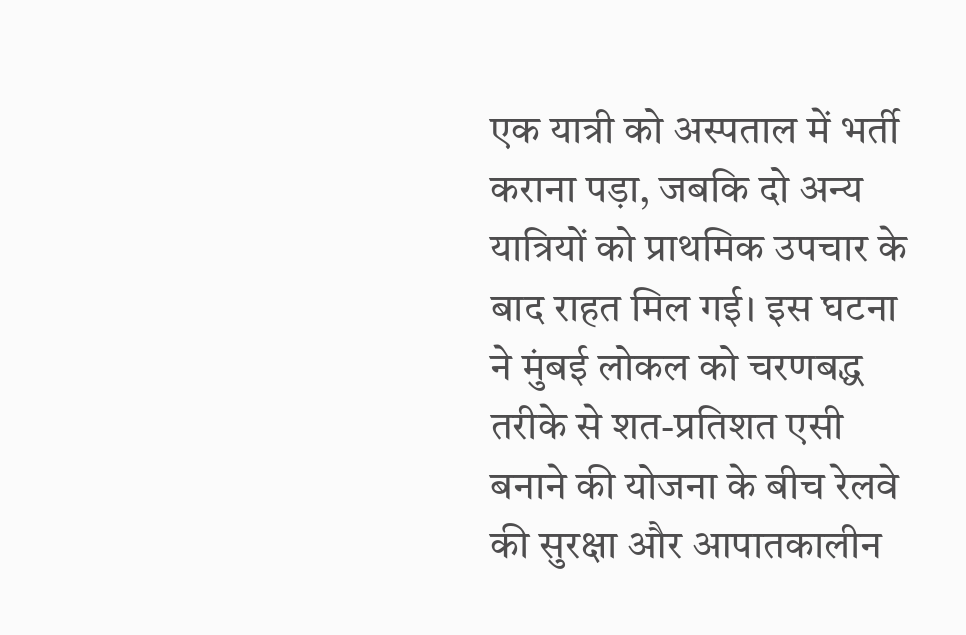एक यात्री को अस्पताल में भर्ती कराना पड़ा, जबकि दो अन्य यात्रियों को प्राथमिक उपचार के बाद राहत मिल गई। इस घटना ने मुंबई लोकल को चरणबद्ध तरीके से शत-प्रतिशत एसी बनाने की योजना के बीच रेलवे की सुरक्षा और आपातकालीन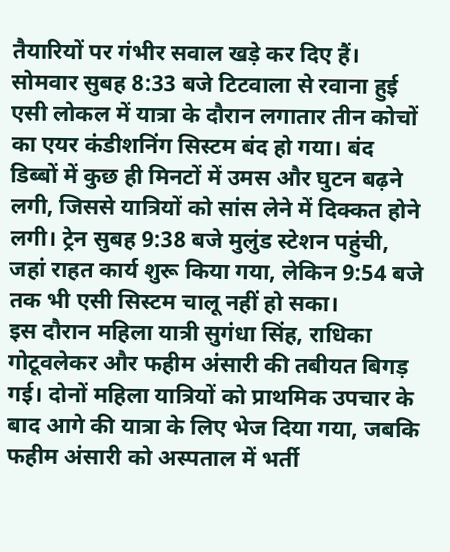तैयारियों पर गंभीर सवाल खड़े कर दिए हैं।
सोमवार सुबह 8:33 बजे टिटवाला से रवाना हुई एसी लोकल में यात्रा के दौरान लगातार तीन कोचों का एयर कंडीशनिंग सिस्टम बंद हो गया। बंद डिब्बों में कुछ ही मिनटों में उमस और घुटन बढ़ने लगी, जिससे यात्रियों को सांस लेने में दिक्कत होने लगी। ट्रेन सुबह 9:38 बजे मुलुंड स्टेशन पहुंची, जहां राहत कार्य शुरू किया गया, लेकिन 9:54 बजे तक भी एसी सिस्टम चालू नहीं हो सका।
इस दौरान महिला यात्री सुगंधा सिंह, राधिका गोटूवलेकर और फहीम अंसारी की तबीयत बिगड़ गई। दोनों महिला यात्रियों को प्राथमिक उपचार के बाद आगे की यात्रा के लिए भेज दिया गया, जबकि फहीम अंसारी को अस्पताल में भर्ती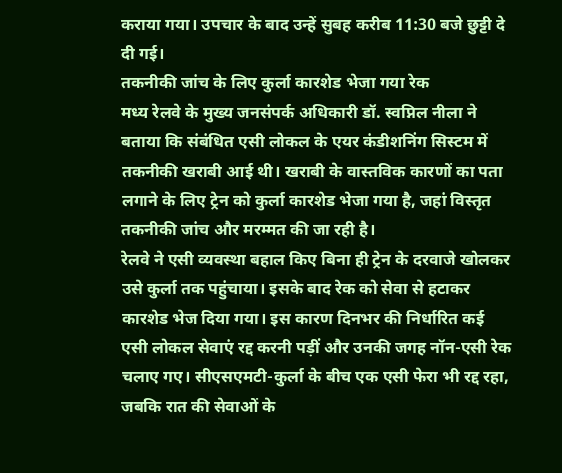कराया गया। उपचार के बाद उन्हें सुबह करीब 11:30 बजे छुट्टी दे दी गई।
तकनीकी जांच के लिए कुर्ला कारशेड भेजा गया रेक
मध्य रेलवे के मुख्य जनसंपर्क अधिकारी डॉ. स्वप्निल नीला ने बताया कि संबंधित एसी लोकल के एयर कंडीशनिंग सिस्टम में तकनीकी खराबी आई थी। खराबी के वास्तविक कारणों का पता लगाने के लिए ट्रेन को कुर्ला कारशेड भेजा गया है, जहां विस्तृत तकनीकी जांच और मरम्मत की जा रही है।
रेलवे ने एसी व्यवस्था बहाल किए बिना ही ट्रेन के दरवाजे खोलकर उसे कुर्ला तक पहुंचाया। इसके बाद रेक को सेवा से हटाकर कारशेड भेज दिया गया। इस कारण दिनभर की निर्धारित कई एसी लोकल सेवाएं रद्द करनी पड़ीं और उनकी जगह नॉन-एसी रेक चलाए गए। सीएसएमटी-कुर्ला के बीच एक एसी फेरा भी रद्द रहा, जबकि रात की सेवाओं के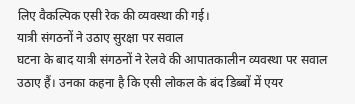लिए वैकल्पिक एसी रेक की व्यवस्था की गई।
यात्री संगठनों ने उठाए सुरक्षा पर सवाल
घटना के बाद यात्री संगठनों ने रेलवे की आपातकालीन व्यवस्था पर सवाल उठाए हैं। उनका कहना है कि एसी लोकल के बंद डिब्बों में एयर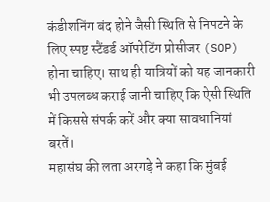कंडीशनिंग बंद होने जैसी स्थिति से निपटने के लिए स्पष्ट स्टैंडर्ड ऑपरेटिंग प्रोसीजर (SOP) होना चाहिए। साथ ही यात्रियों को यह जानकारी भी उपलब्ध कराई जानी चाहिए कि ऐसी स्थिति में किससे संपर्क करें और क्या सावधानियां बरतें।
महासंघ की लता अरगड़े ने कहा कि मुंबई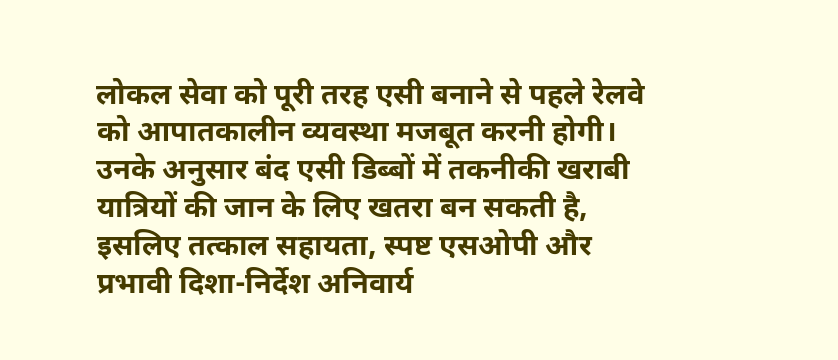लोकल सेवा को पूरी तरह एसी बनाने से पहले रेलवे को आपातकालीन व्यवस्था मजबूत करनी होगी। उनके अनुसार बंद एसी डिब्बों में तकनीकी खराबी यात्रियों की जान के लिए खतरा बन सकती है, इसलिए तत्काल सहायता, स्पष्ट एसओपी और प्रभावी दिशा-निर्देश अनिवार्य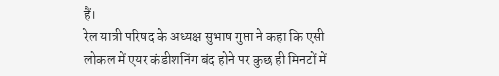हैं।
रेल यात्री परिषद के अध्यक्ष सुभाष गुप्ता ने कहा कि एसी लोकल में एयर कंडीशनिंग बंद होने पर कुछ ही मिनटों में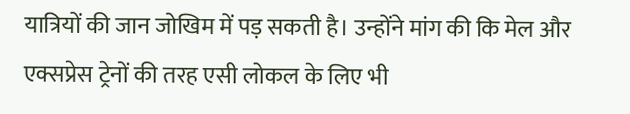यात्रियों की जान जोखिम में पड़ सकती है। उन्होंने मांग की कि मेल और एक्सप्रेस ट्रेनों की तरह एसी लोकल के लिए भी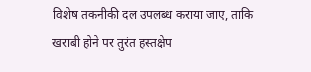विशेष तकनीकी दल उपलब्ध कराया जाए, ताकि खराबी होने पर तुरंत हस्तक्षेप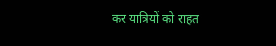कर यात्रियों को राहत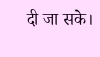दी जा सके।